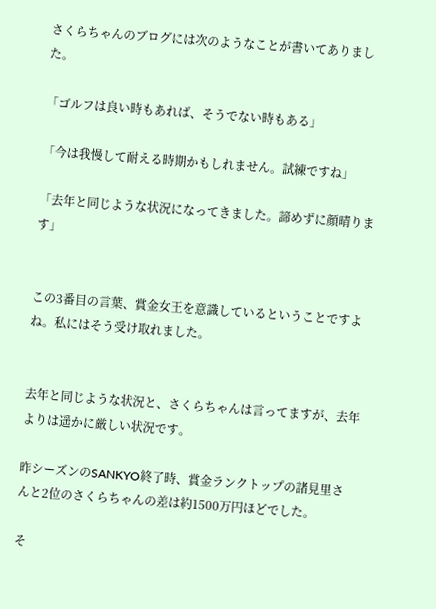さくらちゃんのブログには次のようなことが書いてありました。

「ゴルフは良い時もあれば、そうでない時もある」

「今は我慢して耐える時期かもしれません。試練ですね」

「去年と同じような状況になってきました。諦めずに顔晴ります」


この3番目の言葉、賞金女王を意識しているということですよね。私にはそう受け取れました。


去年と同じような状況と、さくらちゃんは言ってますが、去年よりは遥かに厳しい状況です。

昨シーズンのSANKYO終了時、賞金ランクトップの諸見里さんと2位のさくらちゃんの差は約1500万円ほどでした。

そ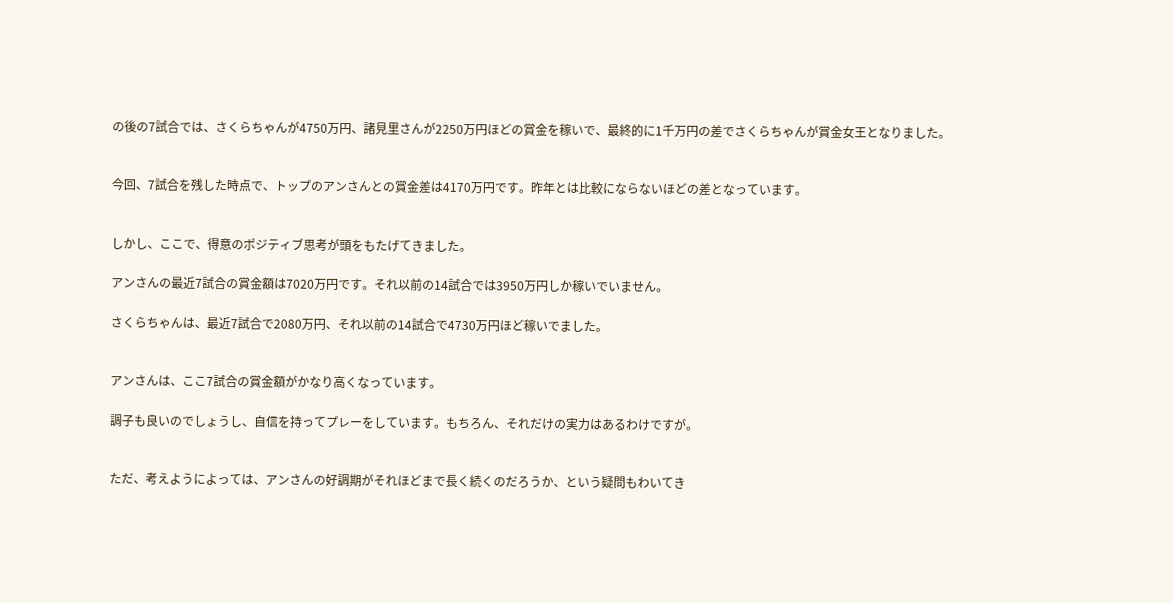の後の7試合では、さくらちゃんが4750万円、諸見里さんが2250万円ほどの賞金を稼いで、最終的に1千万円の差でさくらちゃんが賞金女王となりました。


今回、7試合を残した時点で、トップのアンさんとの賞金差は4170万円です。昨年とは比較にならないほどの差となっています。


しかし、ここで、得意のポジティブ思考が頭をもたげてきました。

アンさんの最近7試合の賞金額は7020万円です。それ以前の14試合では3950万円しか稼いでいません。

さくらちゃんは、最近7試合で2080万円、それ以前の14試合で4730万円ほど稼いでました。


アンさんは、ここ7試合の賞金額がかなり高くなっています。

調子も良いのでしょうし、自信を持ってプレーをしています。もちろん、それだけの実力はあるわけですが。


ただ、考えようによっては、アンさんの好調期がそれほどまで長く続くのだろうか、という疑問もわいてき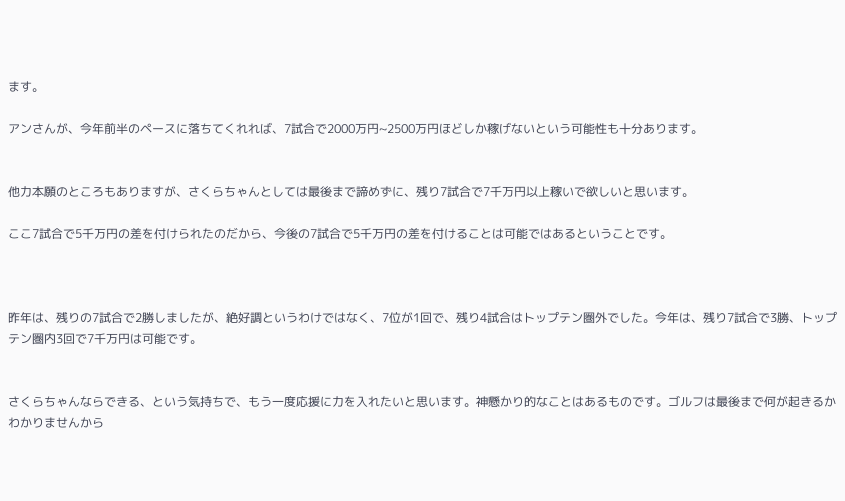ます。

アンさんが、今年前半のペースに落ちてくれれば、7試合で2000万円~2500万円ほどしか稼げないという可能性も十分あります。


他力本願のところもありますが、さくらちゃんとしては最後まで諦めずに、残り7試合で7千万円以上稼いで欲しいと思います。

ここ7試合で5千万円の差を付けられたのだから、今後の7試合で5千万円の差を付けることは可能ではあるということです。



昨年は、残りの7試合で2勝しましたが、絶好調というわけではなく、7位が1回で、残り4試合はトップテン圏外でした。今年は、残り7試合で3勝、トップテン圏内3回で7千万円は可能です。


さくらちゃんならできる、という気持ちで、もう一度応援に力を入れたいと思います。神懸かり的なことはあるものです。ゴルフは最後まで何が起きるかわかりませんから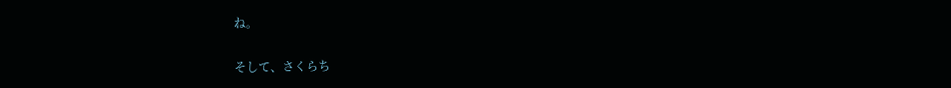ね。

そして、さくらち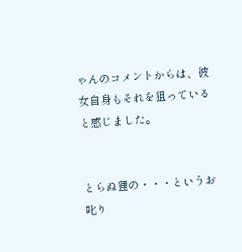ゃんのコメントからは、彼女自身もそれを狙っていると感じました。


とらぬ狸の・・・というお叱り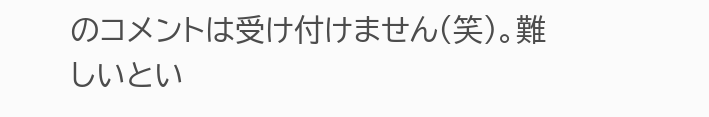のコメントは受け付けません(笑)。難しいとい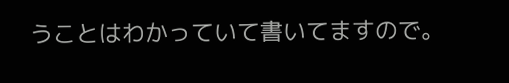うことはわかっていて書いてますので。